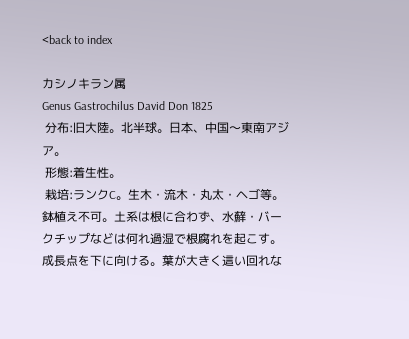<back to index

カシノキラン属
Genus Gastrochilus David Don 1825
 分布:旧大陸。北半球。日本、中国〜東南アジア。
 形態:着生性。
 栽培:ランクC。生木・流木・丸太・ヘゴ等。鉢植え不可。土系は根に合わず、水蘚・バークチップなどは何れ過湿で根腐れを起こす。成長点を下に向ける。葉が大きく這い回れな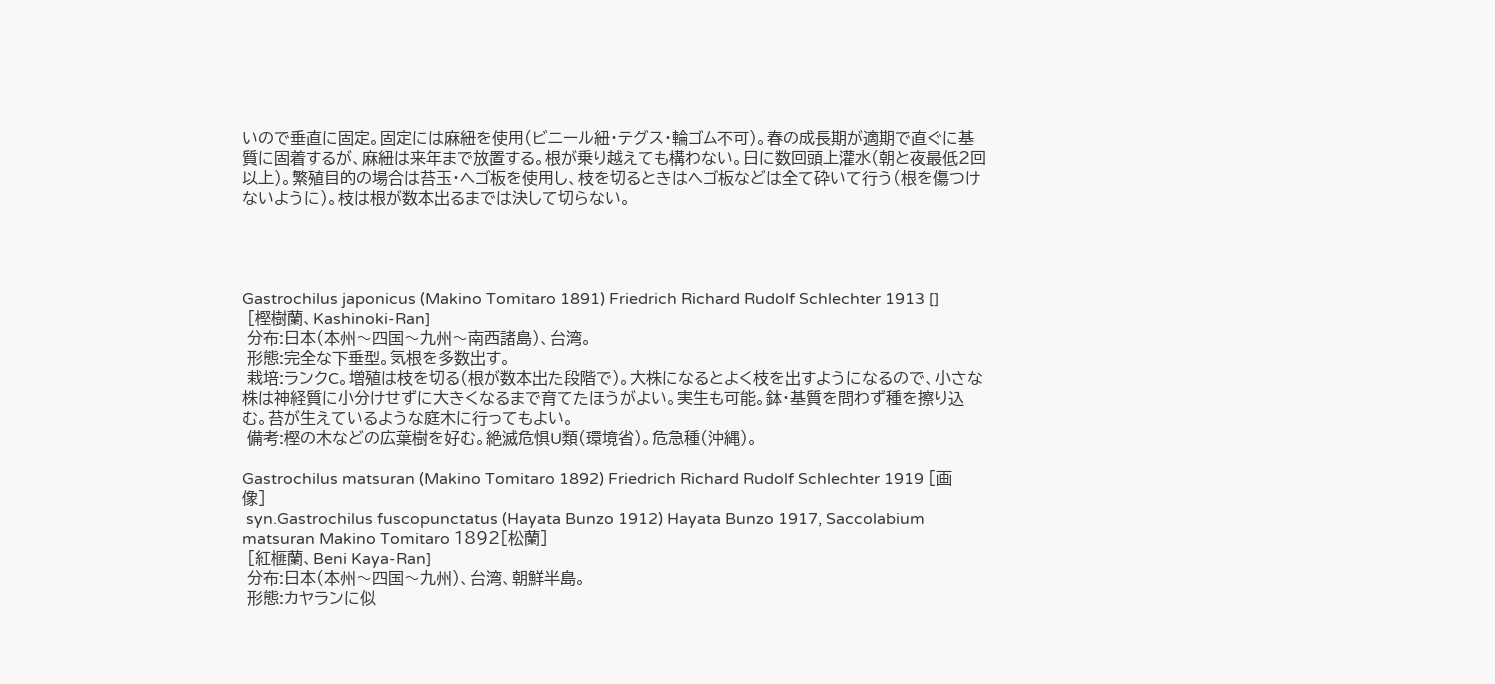いので垂直に固定。固定には麻紐を使用(ビニール紐・テグス・輪ゴム不可)。春の成長期が適期で直ぐに基質に固着するが、麻紐は来年まで放置する。根が乗り越えても構わない。日に数回頭上灌水(朝と夜最低2回以上)。繁殖目的の場合は苔玉・ヘゴ板を使用し、枝を切るときはヘゴ板などは全て砕いて行う(根を傷つけないように)。枝は根が数本出るまでは決して切らない。




Gastrochilus japonicus (Makino Tomitaro 1891) Friedrich Richard Rudolf Schlechter 1913 []
 [樫樹蘭、Kashinoki-Ran]
 分布:日本(本州〜四国〜九州〜南西諸島)、台湾。
 形態:完全な下垂型。気根を多数出す。
 栽培:ランクC。増殖は枝を切る(根が数本出た段階で)。大株になるとよく枝を出すようになるので、小さな株は神経質に小分けせずに大きくなるまで育てたほうがよい。実生も可能。鉢・基質を問わず種を擦り込む。苔が生えているような庭木に行ってもよい。
 備考:樫の木などの広葉樹を好む。絶滅危惧U類(環境省)。危急種(沖縄)。

Gastrochilus matsuran (Makino Tomitaro 1892) Friedrich Richard Rudolf Schlechter 1919 [画像]
 syn.Gastrochilus fuscopunctatus (Hayata Bunzo 1912) Hayata Bunzo 1917, Saccolabium matsuran Makino Tomitaro 1892[松蘭]
 [紅榧蘭、Beni Kaya-Ran]
 分布:日本(本州〜四国〜九州)、台湾、朝鮮半島。
 形態:カヤランに似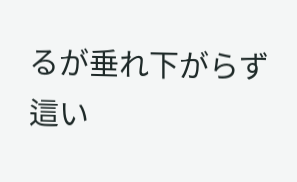るが垂れ下がらず這い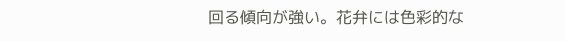回る傾向が強い。花弁には色彩的な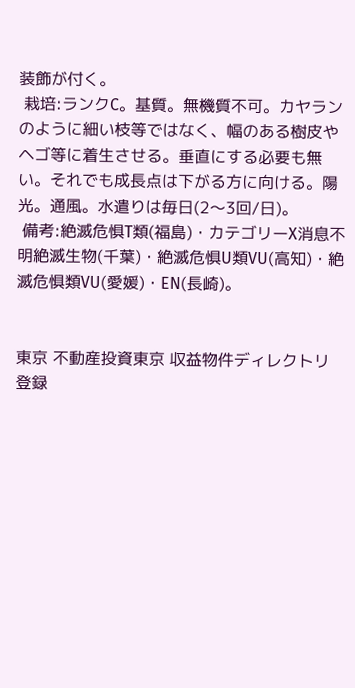装飾が付く。
 栽培:ランクC。基質。無機質不可。カヤランのように細い枝等ではなく、幅のある樹皮やヘゴ等に着生させる。垂直にする必要も無い。それでも成長点は下がる方に向ける。陽光。通風。水遣りは毎日(2〜3回/日)。
 備考:絶滅危惧T類(福島)・カテゴリーX消息不明絶滅生物(千葉)・絶滅危惧U類VU(高知)・絶滅危惧類VU(愛媛)・EN(長崎)。


東京 不動産投資東京 収益物件ディレクトリ登録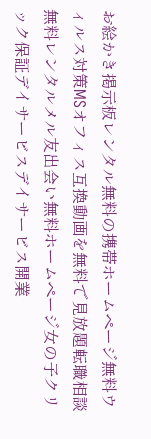お絵かき掲示板レンタル無料の携帯ホームページ無料ウィルス対策MSオフィス互換動画を無料で見放題転職相談無料レンタルメル友出会い無料ホームページ女の子クリック保証デイサービスデイサービス開業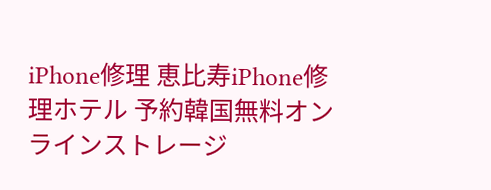iPhone修理 恵比寿iPhone修理ホテル 予約韓国無料オンラインストレージ